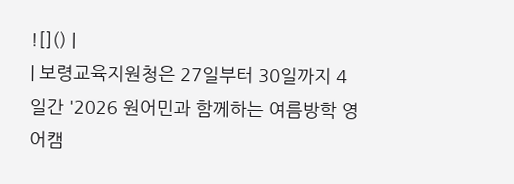![]() |
| 보령교육지원청은 27일부터 30일까지 4일간 '2026 원어민과 함께하는 여름방학 영어캠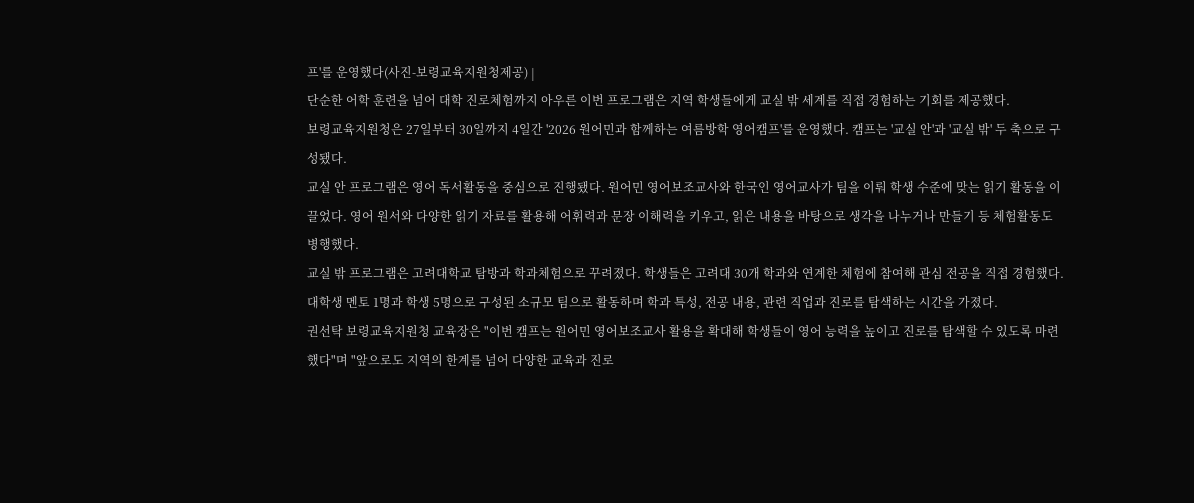프'를 운영했다(사진-보령교육지원청제공) |
단순한 어학 훈련을 넘어 대학 진로체험까지 아우른 이번 프로그램은 지역 학생들에게 교실 밖 세계를 직접 경험하는 기회를 제공했다.
보령교육지원청은 27일부터 30일까지 4일간 '2026 원어민과 함께하는 여름방학 영어캠프'를 운영했다. 캠프는 '교실 안'과 '교실 밖' 두 축으로 구성됐다.
교실 안 프로그램은 영어 독서활동을 중심으로 진행됐다. 원어민 영어보조교사와 한국인 영어교사가 팀을 이뤄 학생 수준에 맞는 읽기 활동을 이끌었다. 영어 원서와 다양한 읽기 자료를 활용해 어휘력과 문장 이해력을 키우고, 읽은 내용을 바탕으로 생각을 나누거나 만들기 등 체험활동도 병행했다.
교실 밖 프로그램은 고려대학교 탐방과 학과체험으로 꾸려졌다. 학생들은 고려대 30개 학과와 연계한 체험에 참여해 관심 전공을 직접 경험했다. 대학생 멘토 1명과 학생 5명으로 구성된 소규모 팀으로 활동하며 학과 특성, 전공 내용, 관련 직업과 진로를 탐색하는 시간을 가졌다.
권선탁 보령교육지원청 교육장은 "이번 캠프는 원어민 영어보조교사 활용을 확대해 학생들이 영어 능력을 높이고 진로를 탐색할 수 있도록 마련했다"며 "앞으로도 지역의 한계를 넘어 다양한 교육과 진로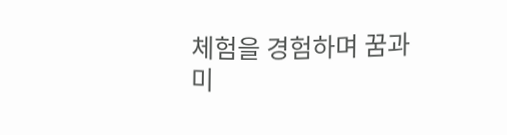체험을 경험하며 꿈과 미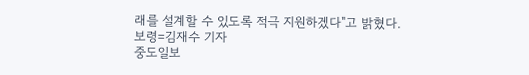래를 설계할 수 있도록 적극 지원하겠다"고 밝혔다.
보령=김재수 기자
중도일보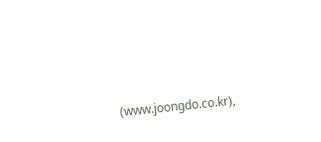(www.joongdo.co.kr),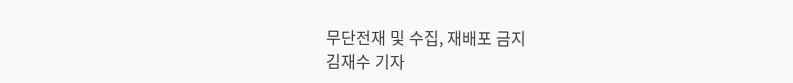무단전재 및 수집, 재배포 금지
김재수 기자